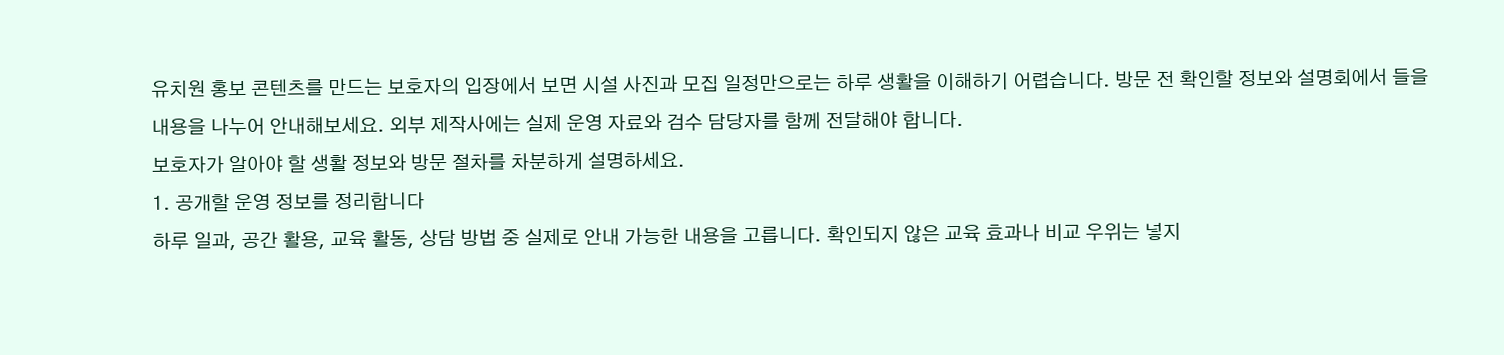유치원 홍보 콘텐츠를 만드는 보호자의 입장에서 보면 시설 사진과 모집 일정만으로는 하루 생활을 이해하기 어렵습니다. 방문 전 확인할 정보와 설명회에서 들을 내용을 나누어 안내해보세요. 외부 제작사에는 실제 운영 자료와 검수 담당자를 함께 전달해야 합니다.
보호자가 알아야 할 생활 정보와 방문 절차를 차분하게 설명하세요.
1. 공개할 운영 정보를 정리합니다
하루 일과, 공간 활용, 교육 활동, 상담 방법 중 실제로 안내 가능한 내용을 고릅니다. 확인되지 않은 교육 효과나 비교 우위는 넣지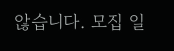않습니다. 모집 일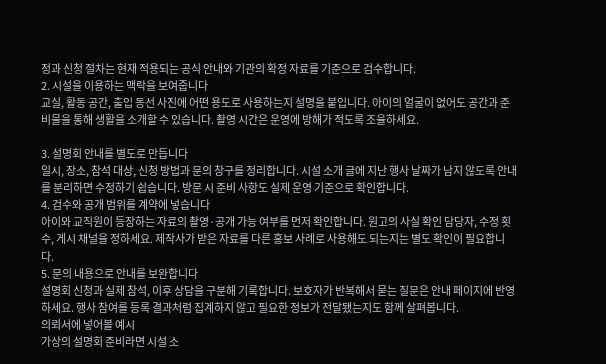정과 신청 절차는 현재 적용되는 공식 안내와 기관의 확정 자료를 기준으로 검수합니다.
2. 시설을 이용하는 맥락을 보여줍니다
교실, 활동 공간, 출입 동선 사진에 어떤 용도로 사용하는지 설명을 붙입니다. 아이의 얼굴이 없어도 공간과 준비물을 통해 생활을 소개할 수 있습니다. 촬영 시간은 운영에 방해가 적도록 조율하세요.

3. 설명회 안내를 별도로 만듭니다
일시, 장소, 참석 대상, 신청 방법과 문의 창구를 정리합니다. 시설 소개 글에 지난 행사 날짜가 남지 않도록 안내를 분리하면 수정하기 쉽습니다. 방문 시 준비 사항도 실제 운영 기준으로 확인합니다.
4. 검수와 공개 범위를 계약에 넣습니다
아이와 교직원이 등장하는 자료의 촬영·공개 가능 여부를 먼저 확인합니다. 원고의 사실 확인 담당자, 수정 횟수, 게시 채널을 정하세요. 제작사가 받은 자료를 다른 홍보 사례로 사용해도 되는지는 별도 확인이 필요합니다.
5. 문의 내용으로 안내를 보완합니다
설명회 신청과 실제 참석, 이후 상담을 구분해 기록합니다. 보호자가 반복해서 묻는 질문은 안내 페이지에 반영하세요. 행사 참여를 등록 결과처럼 집계하지 않고 필요한 정보가 전달됐는지도 함께 살펴봅니다.
의뢰서에 넣어볼 예시
가상의 설명회 준비라면 시설 소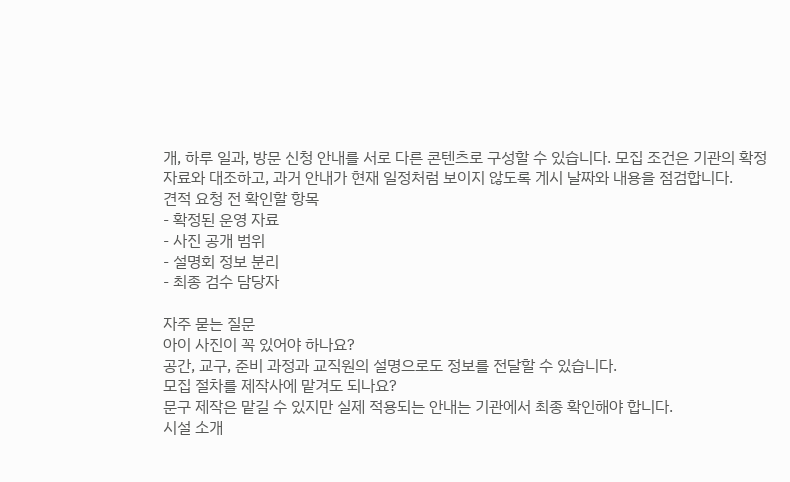개, 하루 일과, 방문 신청 안내를 서로 다른 콘텐츠로 구성할 수 있습니다. 모집 조건은 기관의 확정 자료와 대조하고, 과거 안내가 현재 일정처럼 보이지 않도록 게시 날짜와 내용을 점검합니다.
견적 요청 전 확인할 항목
- 확정된 운영 자료
- 사진 공개 범위
- 설명회 정보 분리
- 최종 검수 담당자

자주 묻는 질문
아이 사진이 꼭 있어야 하나요?
공간, 교구, 준비 과정과 교직원의 설명으로도 정보를 전달할 수 있습니다.
모집 절차를 제작사에 맡겨도 되나요?
문구 제작은 맡길 수 있지만 실제 적용되는 안내는 기관에서 최종 확인해야 합니다.
시설 소개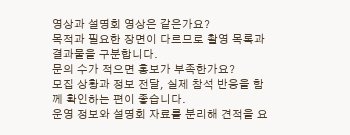영상과 설명회 영상은 같은가요?
목적과 필요한 장면이 다르므로 촬영 목록과 결과물을 구분합니다.
문의 수가 적으면 홍보가 부족한가요?
모집 상황과 정보 전달, 실제 참석 반응을 함께 확인하는 편이 좋습니다.
운영 정보와 설명회 자료를 분리해 견적을 요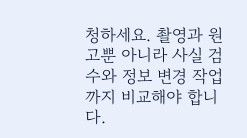청하세요. 촬영과 원고뿐 아니라 사실 검수와 정보 변경 작업까지 비교해야 합니다.